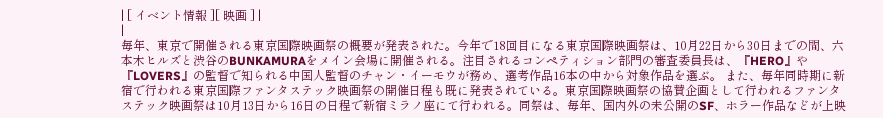| [ イベント情報 ][ 映画 ] |
|
毎年、東京で開催される東京国際映画祭の概要が発表された。今年で18回目になる東京国際映画祭は、10月22日から30日までの間、六本木ヒルズと渋谷のBUNKAMURAをメイン会場に開催される。注目されるコンペティション部門の審査委員長は、『HERO』や『LOVERS』の監督で知られる中国人監督のチャン・イーモウが務め、選考作品16本の中から対象作品を選ぶ。 また、毎年同時期に新宿で行われる東京国際ファンタステック映画祭の開催日程も既に発表されている。東京国際映画祭の協賛企画として行われるファンタステック映画祭は10月13日から16日の日程で新宿ミラノ座にて行われる。同祭は、毎年、国内外の未公開のSF、ホラー作品などが上映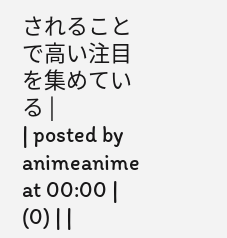されることで高い注目を集めている |
| posted by animeanime at 00:00 | (0) | |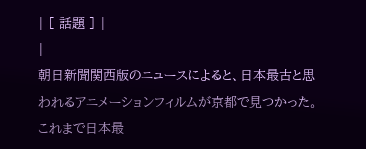| [ 話題 ] |
|
朝日新聞関西版のニュースによると、日本最古と思われるアニメーションフィルムが京都で見つかった。これまで日本最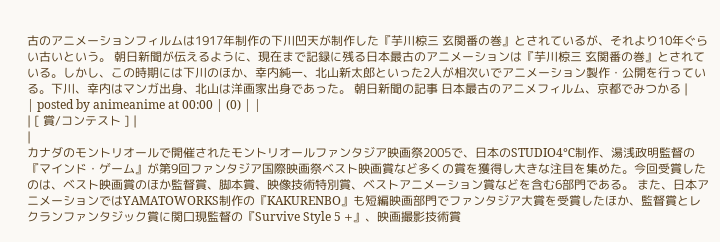古のアニメーションフィルムは1917年制作の下川凹天が制作した『芋川椋三 玄関番の巻』とされているが、それより10年ぐらい古いという。 朝日新聞が伝えるように、現在まで記録に残る日本最古のアニメーションは『芋川椋三 玄関番の巻』とされている。しかし、この時期には下川のほか、幸内純一、北山新太郎といった2人が相次いでアニメーション製作・公開を行っている。下川、幸内はマンガ出身、北山は洋画家出身であった。 朝日新聞の記事 日本最古のアニメフィルム、京都でみつかる |
| posted by animeanime at 00:00 | (0) | |
| [ 賞/コンテスト ] |
|
カナダのモントリオールで開催されたモントリオールファンタジア映画祭2005で、日本のSTUDIO4℃制作、湯浅政明監督の『マインド・ゲーム』が第9回ファンタジア国際映画祭ベスト映画賞など多くの賞を獲得し大きな注目を集めた。今回受賞したのは、ベスト映画賞のほか監督賞、脚本賞、映像技術特別賞、ベストアニメーション賞などを含む6部門である。 また、日本アニメーションではYAMATOWORKS制作の『KAKURENBO』も短編映画部門でファンタジア大賞を受賞したほか、監督賞とレクランファンタジック賞に関口現監督の『Survive Style 5 +』、映画撮影技術賞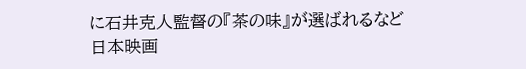に石井克人監督の『茶の味』が選ばれるなど日本映画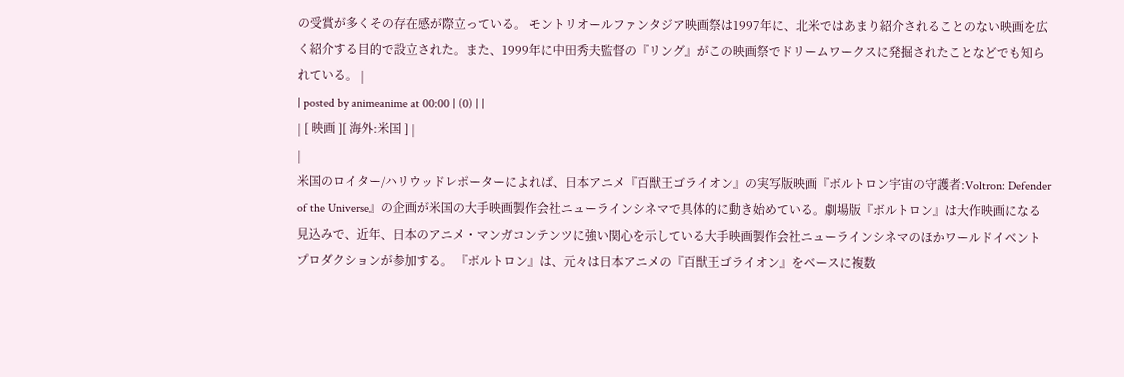の受賞が多くその存在感が際立っている。 モントリオールファンタジア映画祭は1997年に、北米ではあまり紹介されることのない映画を広く紹介する目的で設立された。また、1999年に中田秀夫監督の『リング』がこの映画祭でドリームワークスに発掘されたことなどでも知られている。 |
| posted by animeanime at 00:00 | (0) | |
| [ 映画 ][ 海外:米国 ] |
|
米国のロイター/ハリウッドレポーターによれば、日本アニメ『百獣王ゴライオン』の実写版映画『ボルトロン宇宙の守護者:Voltron: Defender of the Universe』の企画が米国の大手映画製作会社ニューラインシネマで具体的に動き始めている。劇場版『ボルトロン』は大作映画になる見込みで、近年、日本のアニメ・マンガコンテンツに強い関心を示している大手映画製作会社ニューラインシネマのほかワールドイベントプロダクションが参加する。 『ボルトロン』は、元々は日本アニメの『百獣王ゴライオン』をベースに複数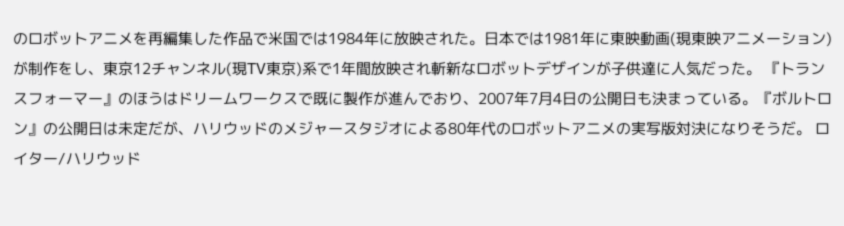のロボットアニメを再編集した作品で米国では1984年に放映された。日本では1981年に東映動画(現東映アニメーション)が制作をし、東京12チャンネル(現TV東京)系で1年間放映され斬新なロボットデザインが子供達に人気だった。 『トランスフォーマー』のほうはドリームワークスで既に製作が進んでおり、2007年7月4日の公開日も決まっている。『ボルトロン』の公開日は未定だが、ハリウッドのメジャースタジオによる80年代のロボットアニメの実写版対決になりそうだ。 ロイター/ハリウッド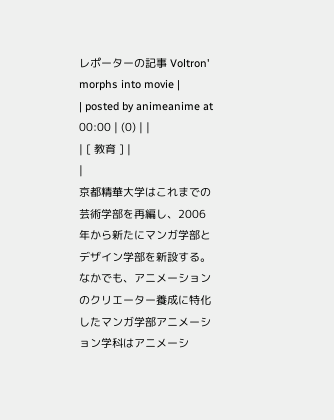レポーターの記事 Voltron' morphs into movie |
| posted by animeanime at 00:00 | (0) | |
| [ 教育 ] |
|
京都精華大学はこれまでの芸術学部を再編し、2006年から新たにマンガ学部とデザイン学部を新設する。なかでも、アニメーションのクリエーター養成に特化したマンガ学部アニメーション学科はアニメーシ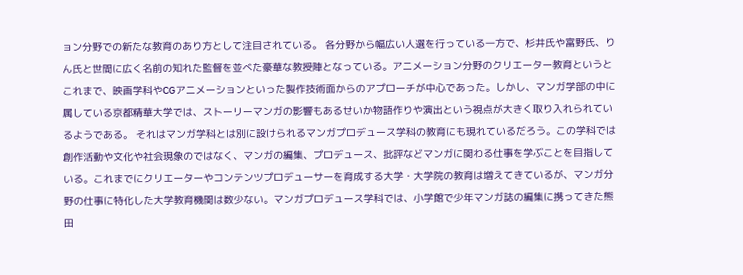ョン分野での新たな教育のあり方として注目されている。 各分野から幅広い人選を行っている一方で、杉井氏や富野氏、りん氏と世間に広く名前の知れた監督を並べた豪華な教授陣となっている。アニメーション分野のクリエーター教育というとこれまで、映画学科やCGアニメーションといった製作技術面からのアプローチが中心であった。しかし、マンガ学部の中に属している京都精華大学では、ストーリーマンガの影響もあるせいか物語作りや演出という視点が大きく取り入れられているようである。 それはマンガ学科とは別に設けられるマンガプロデュース学科の教育にも現れているだろう。この学科では創作活動や文化や社会現象のではなく、マンガの編集、プロデュース、批評などマンガに関わる仕事を学ぶことを目指している。これまでにクリエーターやコンテンツプロデューサーを育成する大学・大学院の教育は増えてきているが、マンガ分野の仕事に特化した大学教育機関は数少ない。マンガプロデュース学科では、小学館で少年マンガ誌の編集に携ってきた熊田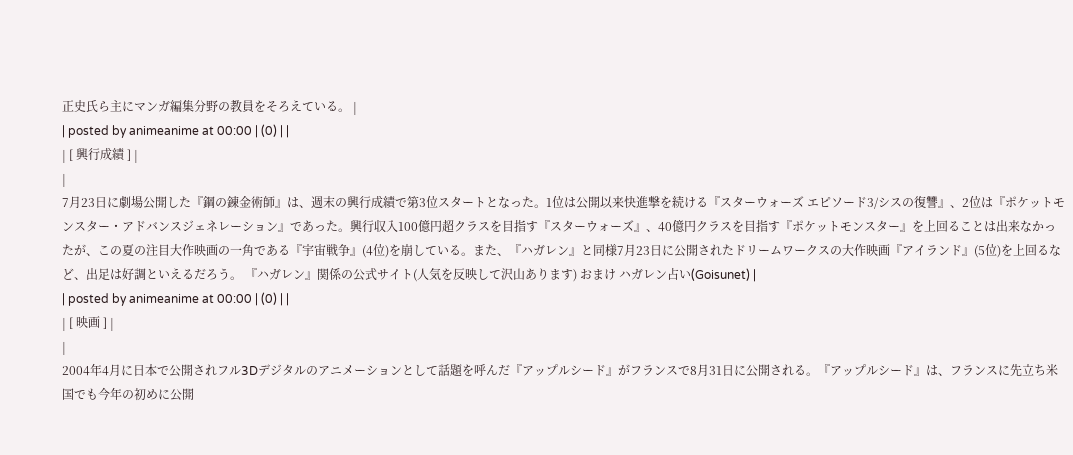正史氏ら主にマンガ編集分野の教員をそろえている。 |
| posted by animeanime at 00:00 | (0) | |
| [ 興行成績 ] |
|
7月23日に劇場公開した『鋼の錬金術師』は、週末の興行成績で第3位スタートとなった。1位は公開以来快進撃を続ける『スターウォーズ エピソード3/シスの復讐』、2位は『ポケットモンスター・アドバンスジェネレーション』であった。興行収入100億円超クラスを目指す『スターウォーズ』、40億円クラスを目指す『ポケットモンスター』を上回ることは出来なかったが、この夏の注目大作映画の一角である『宇宙戦争』(4位)を崩している。また、『ハガレン』と同様7月23日に公開されたドリームワークスの大作映画『アイランド』(5位)を上回るなど、出足は好調といえるだろう。 『ハガレン』関係の公式サイト(人気を反映して沢山あります) おまけ ハガレン占い(Goisunet) |
| posted by animeanime at 00:00 | (0) | |
| [ 映画 ] |
|
2004年4月に日本で公開されフル3Dデジタルのアニメーションとして話題を呼んだ『アップルシード』がフランスで8月31日に公開される。『アップルシード』は、フランスに先立ち米国でも今年の初めに公開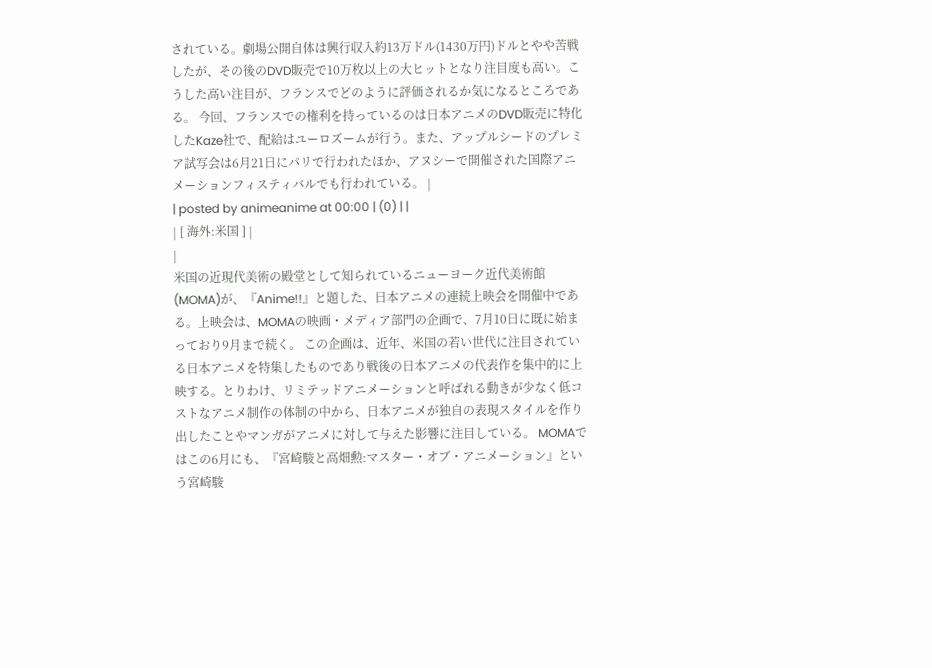されている。劇場公開自体は興行収入約13万ドル(1430万円)ドルとやや苦戦したが、その後のDVD販売で10万枚以上の大ヒットとなり注目度も高い。こうした高い注目が、フランスでどのように評価されるか気になるところである。 今回、フランスでの権利を持っているのは日本アニメのDVD販売に特化したKaze社で、配給はユーロズームが行う。また、アップルシードのプレミア試写会は6月21日にパリで行われたほか、アヌシーで開催された国際アニメーションフィスティバルでも行われている。 |
| posted by animeanime at 00:00 | (0) | |
| [ 海外:米国 ] |
|
米国の近現代美術の殿堂として知られているニューヨーク近代美術館(MOMA)が、『Anime!!』と題した、日本アニメの連続上映会を開催中である。上映会は、MOMAの映画・メディア部門の企画で、7月10日に既に始まっており9月まで続く。 この企画は、近年、米国の若い世代に注目されている日本アニメを特集したものであり戦後の日本アニメの代表作を集中的に上映する。とりわけ、リミテッドアニメーションと呼ばれる動きが少なく低コストなアニメ制作の体制の中から、日本アニメが独自の表現スタイルを作り出したことやマンガがアニメに対して与えた影響に注目している。 MOMAではこの6月にも、『宮崎駿と高畑勲:マスター・オブ・アニメーション』という宮崎駿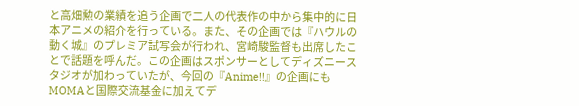と高畑勲の業績を追う企画で二人の代表作の中から集中的に日本アニメの紹介を行っている。また、その企画では『ハウルの動く城』のプレミア試写会が行われ、宮崎駿監督も出席したことで話題を呼んだ。この企画はスポンサーとしてディズニースタジオが加わっていたが、今回の『Anime!!』の企画にもMOMAと国際交流基金に加えてデ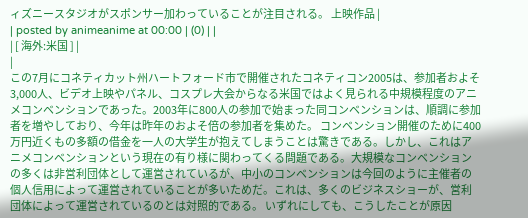ィズニースタジオがスポンサー加わっていることが注目される。 上映作品 |
| posted by animeanime at 00:00 | (0) | |
| [ 海外:米国 ] |
|
この7月にコネティカット州ハートフォード市で開催されたコネティコン2005は、参加者およそ3,000人、ビデオ上映やパネル、コスプレ大会からなる米国ではよく見られる中規模程度のアニメコンベンションであった。2003年に800人の参加で始まった同コンベンションは、順調に参加者を増やしており、今年は昨年のおよそ倍の参加者を集めた。 コンベンション開催のために400万円近くもの多額の借金を一人の大学生が抱えてしまうことは驚きである。しかし、これはアニメコンベンションという現在の有り様に関わってくる問題である。大規模なコンベンションの多くは非営利団体として運営されているが、中小のコンベンションは今回のように主催者の個人信用によって運営されていることが多いためだ。これは、多くのビジネスショーが、営利団体によって運営されているのとは対照的である。 いずれにしても、こうしたことが原因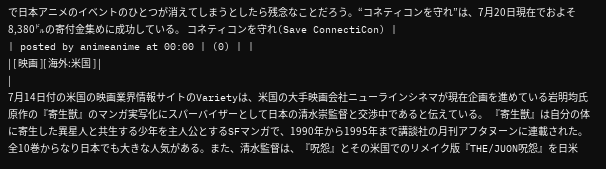で日本アニメのイベントのひとつが消えてしまうとしたら残念なことだろう。“コネティコンを守れ”は、7月20日現在でおよそ8,380㌦の寄付金集めに成功している。 コネティコンを守れ(Save ConnectiCon) |
| posted by animeanime at 00:00 | (0) | |
| [ 映画 ][ 海外:米国 ] |
|
7月14日付の米国の映画業界情報サイトのVarietyは、米国の大手映画会社ニューラインシネマが現在企画を進めている岩明均氏原作の『寄生獣』のマンガ実写化にスパーバイザーとして日本の清水崇監督と交渉中であると伝えている。 『寄生獣』は自分の体に寄生した異星人と共生する少年を主人公とするSFマンガで、1990年から1995年まで講談社の月刊アフタヌーンに連載された。全10巻からなり日本でも大きな人気がある。また、清水監督は、『呪怨』とその米国でのリメイク版『THE/JUON呪怨』を日米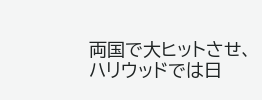両国で大ヒットさせ、ハリウッドでは日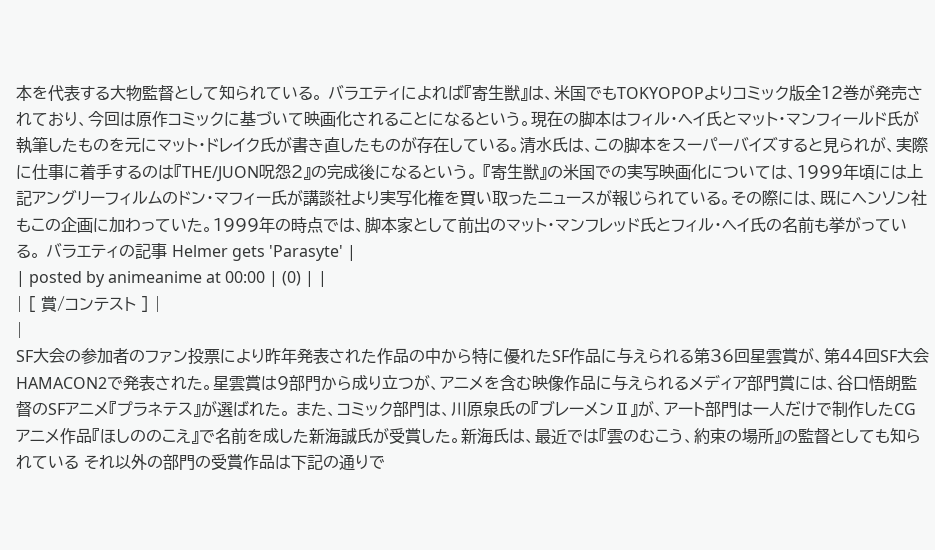本を代表する大物監督として知られている。 バラエティによれば『寄生獣』は、米国でもTOKYOPOPよりコミック版全12巻が発売されており、今回は原作コミックに基づいて映画化されることになるという。現在の脚本はフィル・ヘイ氏とマット・マンフィールド氏が執筆したものを元にマット・ドレイク氏が書き直したものが存在している。清水氏は、この脚本をスーパーバイズすると見られが、実際に仕事に着手するのは『THE/JUON呪怨2』の完成後になるという。 『寄生獣』の米国での実写映画化については、1999年頃には上記アングリーフィルムのドン・マフィー氏が講談社より実写化権を買い取ったニュースが報じられている。その際には、既にヘンソン社もこの企画に加わっていた。1999年の時点では、脚本家として前出のマット・マンフレッド氏とフィル・ヘイ氏の名前も挙がっている。 バラエティの記事 Helmer gets 'Parasyte' |
| posted by animeanime at 00:00 | (0) | |
| [ 賞/コンテスト ] |
|
SF大会の参加者のファン投票により昨年発表された作品の中から特に優れたSF作品に与えられる第36回星雲賞が、第44回SF大会HAMACON2で発表された。星雲賞は9部門から成り立つが、アニメを含む映像作品に与えられるメディア部門賞には、谷口悟朗監督のSFアニメ『プラネテス』が選ばれた。 また、コミック部門は、川原泉氏の『ブレーメンⅡ』が、アート部門は一人だけで制作したCGアニメ作品『ほしののこえ』で名前を成した新海誠氏が受賞した。新海氏は、最近では『雲のむこう、約束の場所』の監督としても知られている それ以外の部門の受賞作品は下記の通りで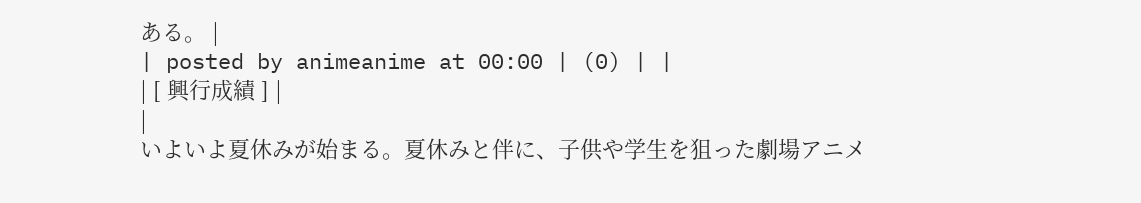ある。 |
| posted by animeanime at 00:00 | (0) | |
| [ 興行成績 ] |
|
いよいよ夏休みが始まる。夏休みと伴に、子供や学生を狙った劇場アニメ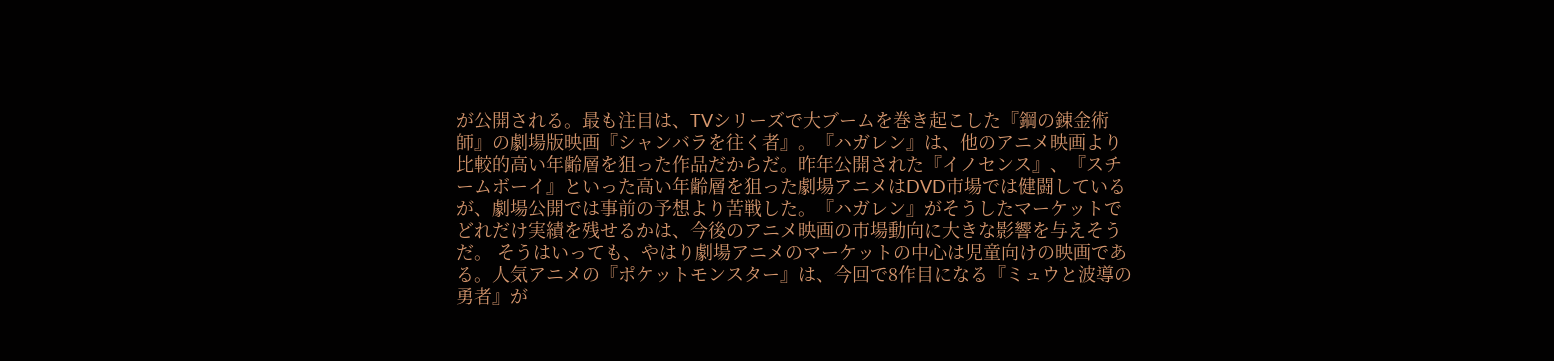が公開される。最も注目は、TVシリーズで大ブームを巻き起こした『鋼の錬金術師』の劇場版映画『シャンバラを往く者』。『ハガレン』は、他のアニメ映画より比較的高い年齢層を狙った作品だからだ。昨年公開された『イノセンス』、『スチームボーイ』といった高い年齢層を狙った劇場アニメはDVD市場では健闘しているが、劇場公開では事前の予想より苦戦した。『ハガレン』がそうしたマーケットでどれだけ実績を残せるかは、今後のアニメ映画の市場動向に大きな影響を与えそうだ。 そうはいっても、やはり劇場アニメのマーケットの中心は児童向けの映画である。人気アニメの『ポケットモンスター』は、今回で8作目になる『ミュウと波導の勇者』が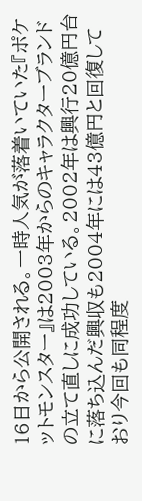16日から公開される。一時人気が落着いていた『ポケットモンスター』は2003年からのキャラクターブランドの立て直しに成功している。2002年は興行20億円台に落ち込んだ興収も2004年には43億円と回復しており今回も同程度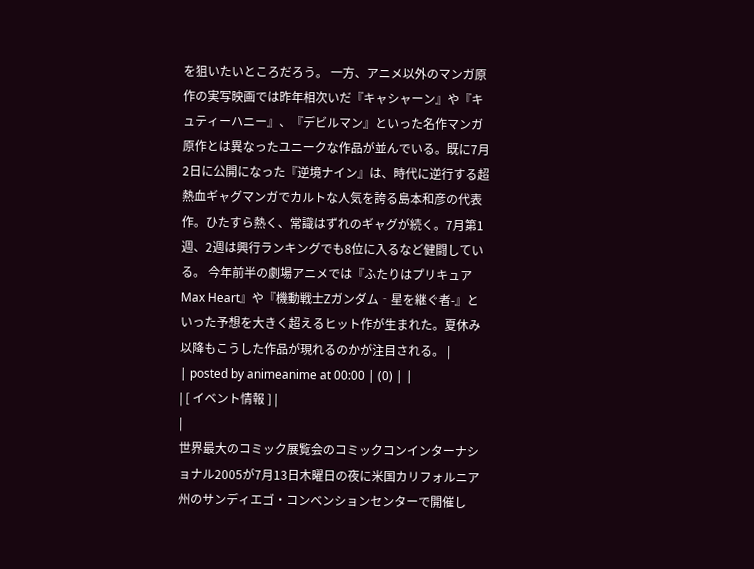を狙いたいところだろう。 一方、アニメ以外のマンガ原作の実写映画では昨年相次いだ『キャシャーン』や『キュティーハニー』、『デビルマン』といった名作マンガ原作とは異なったユニークな作品が並んでいる。既に7月2日に公開になった『逆境ナイン』は、時代に逆行する超熱血ギャグマンガでカルトな人気を誇る島本和彦の代表作。ひたすら熱く、常識はずれのギャグが続く。7月第1週、2週は興行ランキングでも8位に入るなど健闘している。 今年前半の劇場アニメでは『ふたりはプリキュア Max Heart』や『機動戦士Zガンダム‐星を継ぐ者-』といった予想を大きく超えるヒット作が生まれた。夏休み以降もこうした作品が現れるのかが注目される。 |
| posted by animeanime at 00:00 | (0) | |
| [ イベント情報 ] |
|
世界最大のコミック展覧会のコミックコンインターナショナル2005が7月13日木曜日の夜に米国カリフォルニア州のサンディエゴ・コンベンションセンターで開催し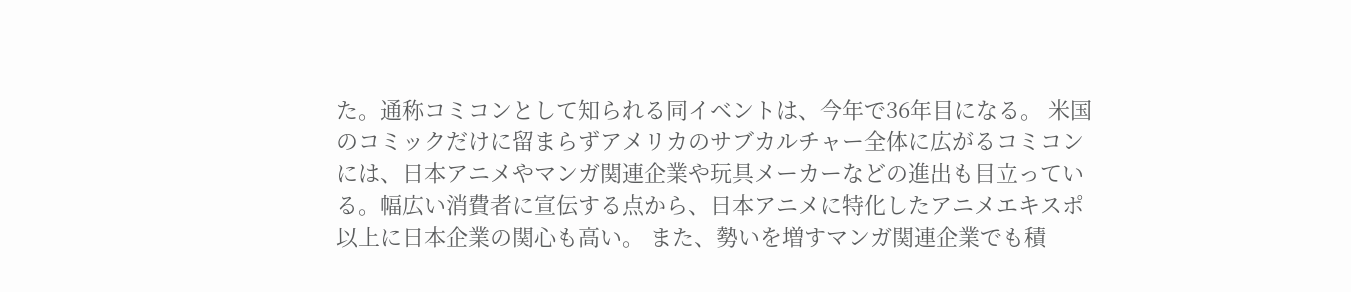た。通称コミコンとして知られる同イベントは、今年で36年目になる。 米国のコミックだけに留まらずアメリカのサブカルチャー全体に広がるコミコンには、日本アニメやマンガ関連企業や玩具メーカーなどの進出も目立っている。幅広い消費者に宣伝する点から、日本アニメに特化したアニメエキスポ以上に日本企業の関心も高い。 また、勢いを増すマンガ関連企業でも積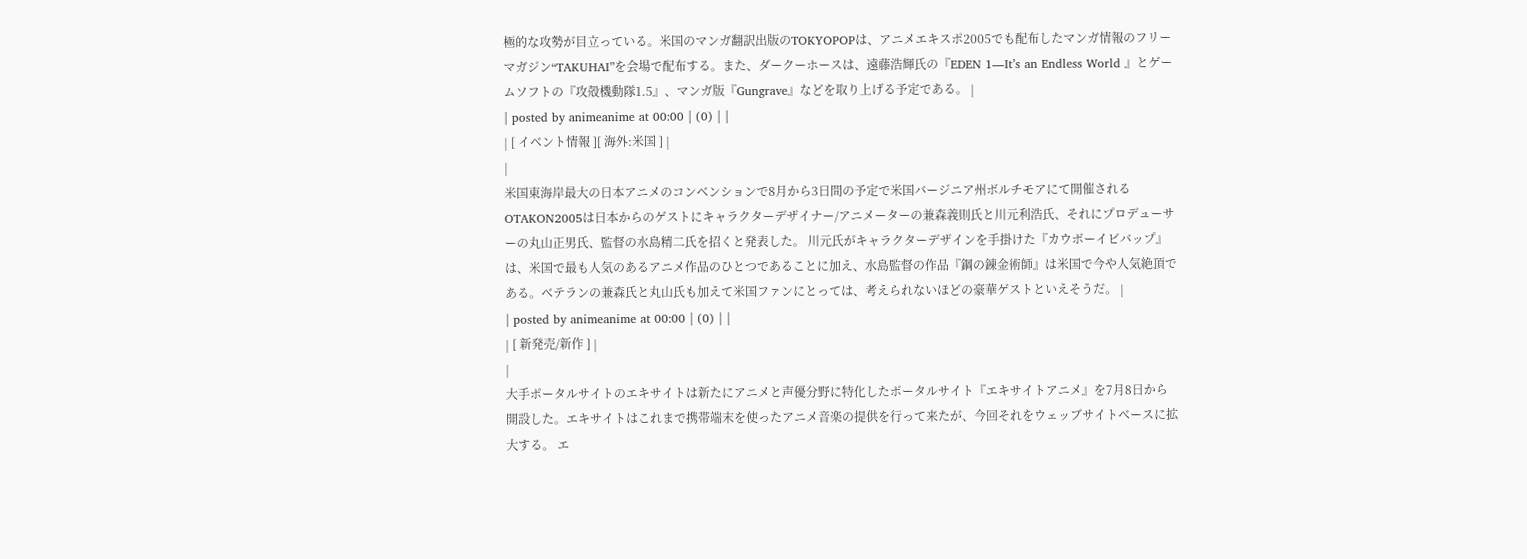極的な攻勢が目立っている。米国のマンガ翻訳出版のTOKYOPOPは、アニメエキスポ2005でも配布したマンガ情報のフリーマガジン“TAKUHAI”を会場で配布する。また、ダークーホースは、遠藤浩輝氏の『EDEN 1―It’s an Endless World 』とゲームソフトの『攻殻機動隊1.5』、マンガ版『Gungrave』などを取り上げる予定である。 |
| posted by animeanime at 00:00 | (0) | |
| [ イベント情報 ][ 海外:米国 ] |
|
米国東海岸最大の日本アニメのコンベンションで8月から3日間の予定で米国バージニア州ボルチモアにて開催されるOTAKON2005は日本からのゲストにキャラクターデザイナー/アニメーターの兼森義則氏と川元利浩氏、それにプロデューサーの丸山正男氏、監督の水島精二氏を招くと発表した。 川元氏がキャラクターデザインを手掛けた『カウボーイビバップ』は、米国で最も人気のあるアニメ作品のひとつであることに加え、水島監督の作品『鋼の錬金術師』は米国で今や人気絶頂である。ベテランの兼森氏と丸山氏も加えて米国ファンにとっては、考えられないほどの豪華ゲストといえそうだ。 |
| posted by animeanime at 00:00 | (0) | |
| [ 新発売/新作 ] |
|
大手ポータルサイトのエキサイトは新たにアニメと声優分野に特化したポータルサイト『エキサイトアニメ』を7月8日から開設した。エキサイトはこれまで携帯端末を使ったアニメ音楽の提供を行って来たが、今回それをウェッブサイトベースに拡大する。 エ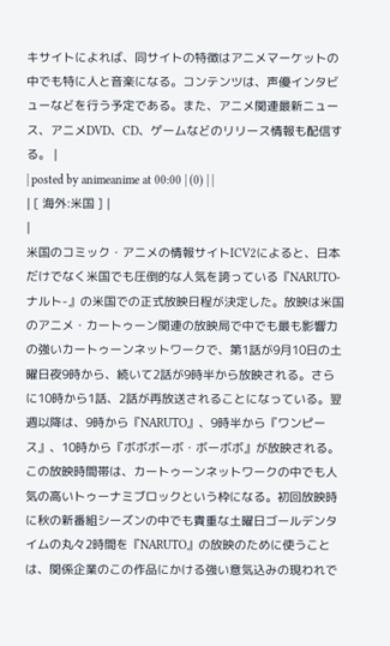キサイトによれば、同サイトの特徴はアニメマーケットの中でも特に人と音楽になる。コンテンツは、声優インタビューなどを行う予定である。また、アニメ関連最新ニュース、アニメDVD、CD、ゲームなどのリリース情報も配信する。 |
| posted by animeanime at 00:00 | (0) | |
| [ 海外:米国 ] |
|
米国のコミック・アニメの情報サイトICV2によると、日本だけでなく米国でも圧倒的な人気を誇っている『NARUTO-ナルト-』の米国での正式放映日程が決定した。放映は米国のアニメ・カートゥーン関連の放映局で中でも最も影響力の強いカートゥーンネットワークで、第1話が9月10日の土曜日夜9時から、続いて2話が9時半から放映される。さらに10時から1話、2話が再放送されることになっている。翌週以降は、9時から『NARUTO』、9時半から『ワンピース』、10時から『ボボボーボ・ボーボボ』が放映される。 この放映時間帯は、カートゥーンネットワークの中でも人気の高いトゥーナミブロックという枠になる。初回放映時に秋の新番組シーズンの中でも貴重な土曜日ゴールデンタイムの丸々2時間を『NARUTO』の放映のために使うことは、関係企業のこの作品にかける強い意気込みの現われで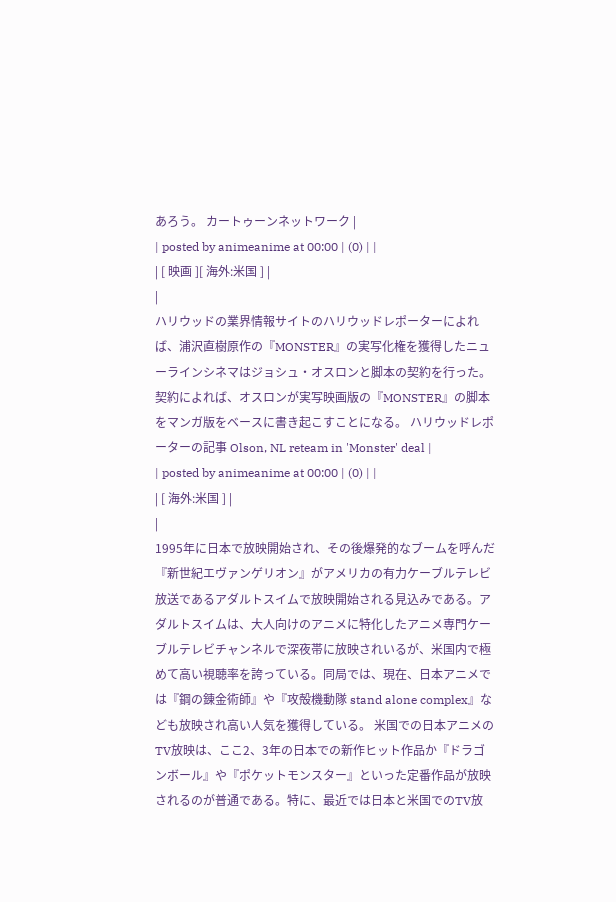あろう。 カートゥーンネットワーク |
| posted by animeanime at 00:00 | (0) | |
| [ 映画 ][ 海外:米国 ] |
|
ハリウッドの業界情報サイトのハリウッドレポーターによれば、浦沢直樹原作の『MONSTER』の実写化権を獲得したニューラインシネマはジョシュ・オスロンと脚本の契約を行った。契約によれば、オスロンが実写映画版の『MONSTER』の脚本をマンガ版をベースに書き起こすことになる。 ハリウッドレポーターの記事 Olson, NL reteam in 'Monster' deal |
| posted by animeanime at 00:00 | (0) | |
| [ 海外:米国 ] |
|
1995年に日本で放映開始され、その後爆発的なブームを呼んだ『新世紀エヴァンゲリオン』がアメリカの有力ケーブルテレビ放送であるアダルトスイムで放映開始される見込みである。アダルトスイムは、大人向けのアニメに特化したアニメ専門ケーブルテレビチャンネルで深夜帯に放映されいるが、米国内で極めて高い視聴率を誇っている。同局では、現在、日本アニメでは『鋼の錬金術師』や『攻殻機動隊 stand alone complex』なども放映され高い人気を獲得している。 米国での日本アニメのTV放映は、ここ2、3年の日本での新作ヒット作品か『ドラゴンボール』や『ポケットモンスター』といった定番作品が放映されるのが普通である。特に、最近では日本と米国でのTV放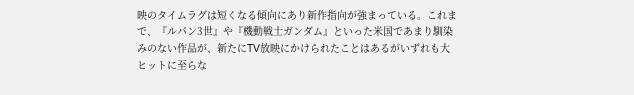映のタイムラグは短くなる傾向にあり新作指向が強まっている。これまで、『ルパン3世』や『機動戦士ガンダム』といった米国であまり馴染みのない作品が、新たにTV放映にかけられたことはあるがいずれも大ヒットに至らな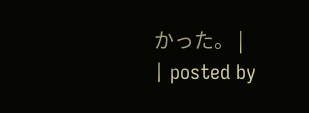かった。 |
| posted by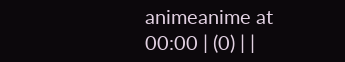animeanime at 00:00 | (0) | |